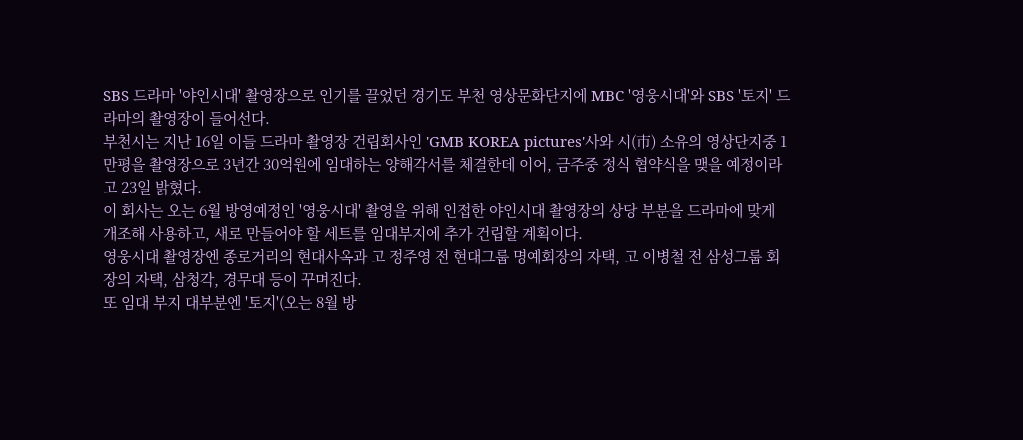SBS 드라마 '야인시대' 촬영장으로 인기를 끌었던 경기도 부천 영상문화단지에 MBC '영웅시대'와 SBS '토지' 드라마의 촬영장이 들어선다.
부천시는 지난 16일 이들 드라마 촬영장 건립회사인 'GMB KOREA pictures'사와 시(市) 소유의 영상단지중 1만평을 촬영장으로 3년간 30억원에 임대하는 양해각서를 체결한데 이어, 금주중 정식 협약식을 맺을 예정이라고 23일 밝혔다.
이 회사는 오는 6월 방영예정인 '영웅시대' 촬영을 위해 인접한 야인시대 촬영장의 상당 부분을 드라마에 맞게 개조해 사용하고, 새로 만들어야 할 세트를 임대부지에 추가 건립할 계획이다.
영웅시대 촬영장엔 종로거리의 현대사옥과 고 정주영 전 현대그룹 명예회장의 자택, 고 이병철 전 삼성그룹 회장의 자택, 삼청각, 경무대 등이 꾸며진다.
또 임대 부지 대부분엔 '토지'(오는 8월 방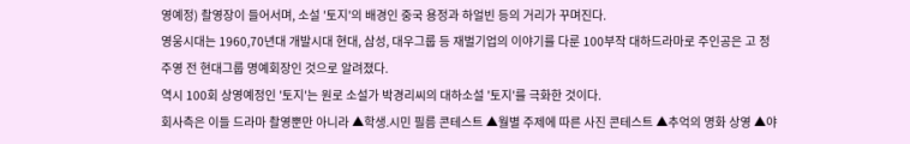영예정) 촬영장이 들어서며, 소설 '토지'의 배경인 중국 용정과 하얼빈 등의 거리가 꾸며진다.
영웅시대는 1960,70년대 개발시대 현대, 삼성, 대우그룹 등 재벌기업의 이야기를 다룬 100부작 대하드라마로 주인공은 고 정주영 전 현대그룹 명예회장인 것으로 알려졌다.
역시 100회 상영예정인 '토지'는 원로 소설가 박경리씨의 대하소설 '토지'를 극화한 것이다.
회사측은 이들 드라마 촬영뿐만 아니라 ▲학생.시민 필름 콘테스트 ▲월별 주제에 따른 사진 콘테스트 ▲추억의 명화 상영 ▲야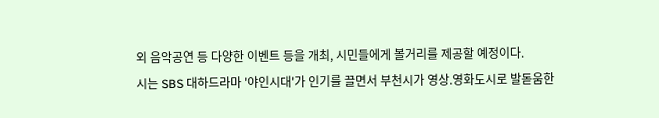외 음악공연 등 다양한 이벤트 등을 개최, 시민들에게 볼거리를 제공할 예정이다.
시는 SBS 대하드라마 '야인시대'가 인기를 끌면서 부천시가 영상.영화도시로 발돋움한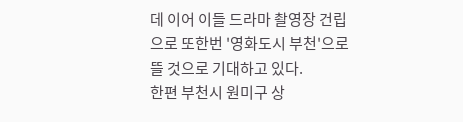데 이어 이들 드라마 촬영장 건립으로 또한번 '영화도시 부천'으로 뜰 것으로 기대하고 있다.
한편 부천시 원미구 상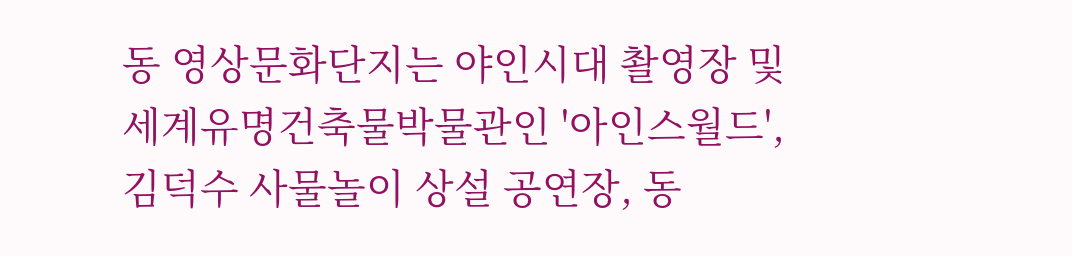동 영상문화단지는 야인시대 촬영장 및 세계유명건축물박물관인 '아인스월드', 김덕수 사물놀이 상설 공연장, 동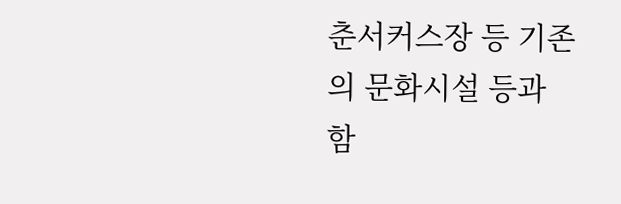춘서커스장 등 기존의 문화시설 등과 함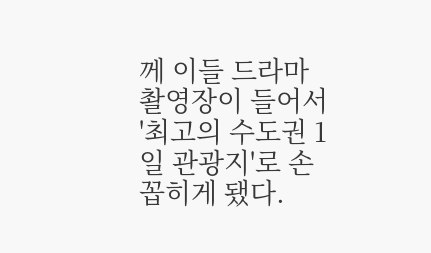께 이들 드라마 촬영장이 들어서 '최고의 수도권 1일 관광지'로 손꼽히게 됐다.